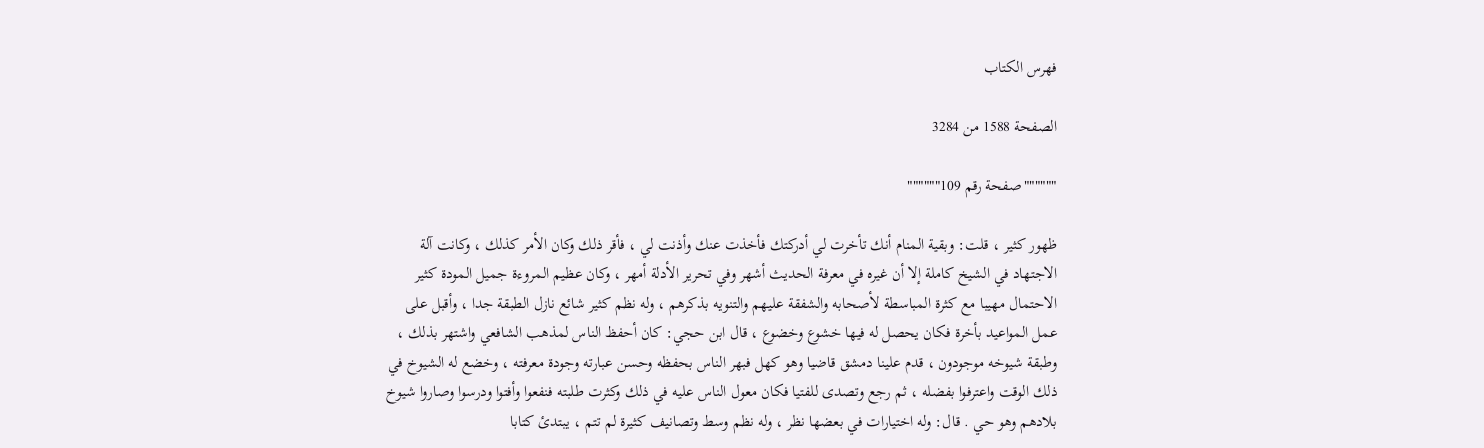فهرس الكتاب

الصفحة 1588 من 3284

""""""صفحة رقم 109""""""

ظهور كثير ، قلت: وبقية المنام أنك تأخرت لي أدركتك فأخذت عنك وأذنت لي ، فأقر ذلك وكان الأمر كذلك ، وكانت آلة الاجتهاد في الشيخ كاملة إلا أن غيره في معرفة الحديث أشهر وفي تحرير الأدلة أمهر ، وكان عظيم المروءة جميل المودة كثير الاحتمال مهيبا مع كثرة المباسطة لأصحابه والشفقة عليهم والتنويه بذكرهم ، وله نظم كثير شائع نازل الطبقة جدا ، وأقبل على عمل المواعيد بأخرة فكان يحصل له فيها خشوع وخضوع ، قال ابن حجي: كان أحفظ الناس لمذهب الشافعي واشتهر بذلك ، وطبقة شيوخه موجودون ، قدم علينا دمشق قاضيا وهو كهل فبهر الناس بحفظه وحسن عبارته وجودة معرفته ، وخضع له الشيوخ في ذلك الوقت واعترفوا بفضله ، ثم رجع وتصدى للفتيا فكان معول الناس عليه في ذلك وكثرت طلبته فنفعوا وأفتوا ودرسوا وصاروا شيوخ بلادهم وهو حي . قال: وله اختيارات في بعضها نظر ، وله نظم وسط وتصانيف كثيرة لم تتم ، يبتدئ كتابا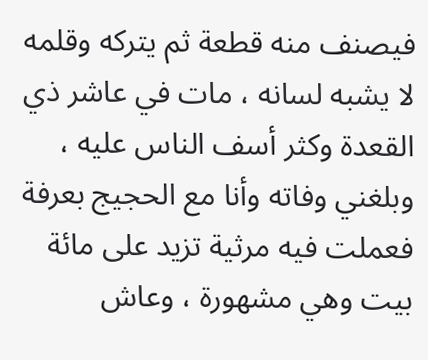فيصنف منه قطعة ثم يتركه وقلمه لا يشبه لسانه ، مات في عاشر ذي القعدة وكثر أسف الناس عليه ، وبلغني وفاته وأنا مع الحجيج بعرفة فعملت فيه مرثية تزيد على مائة بيت وهي مشهورة ، وعاش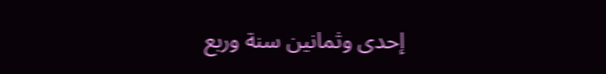إحدى وثمانين سنة وربع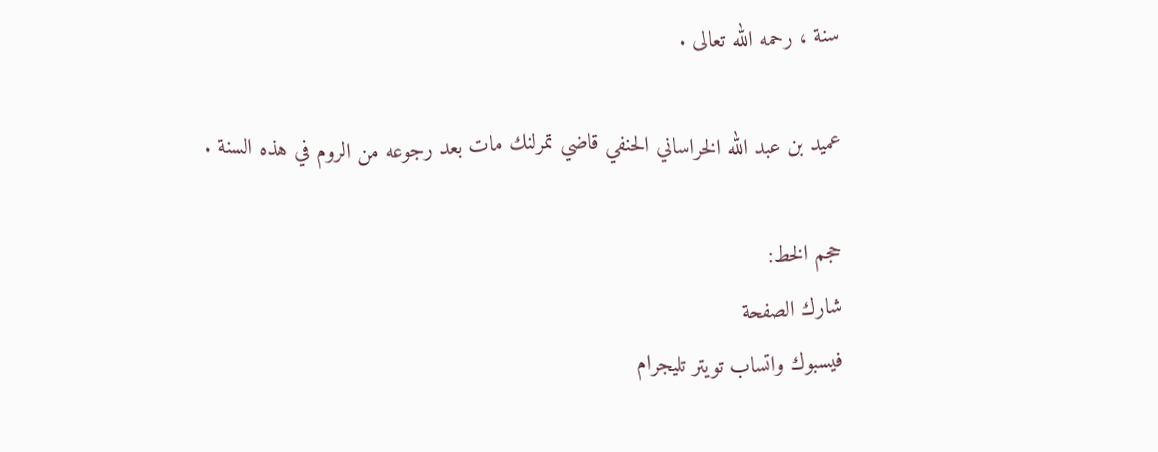سنة ، رحمه الله تعالى .

عميد بن عبد الله الخراساني الحنفي قاضي تمرلنك مات بعد رجوعه من الروم في هذه السنة .

حجم الخط:
شارك الصفحة
فيسبوك واتساب تويتر تليجرام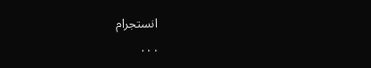انستجرام
. . .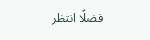فضلًا انتظر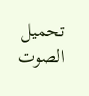تحميل الصوت